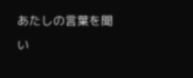あたしの言葉を聞い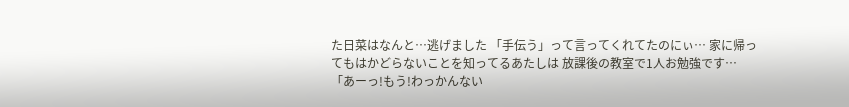た日菜はなんと…逃げました 「手伝う」って言ってくれてたのにぃ… 家に帰ってもはかどらないことを知ってるあたしは 放課後の教室で1人お勉強です… 「あーっ!もう!わっかんない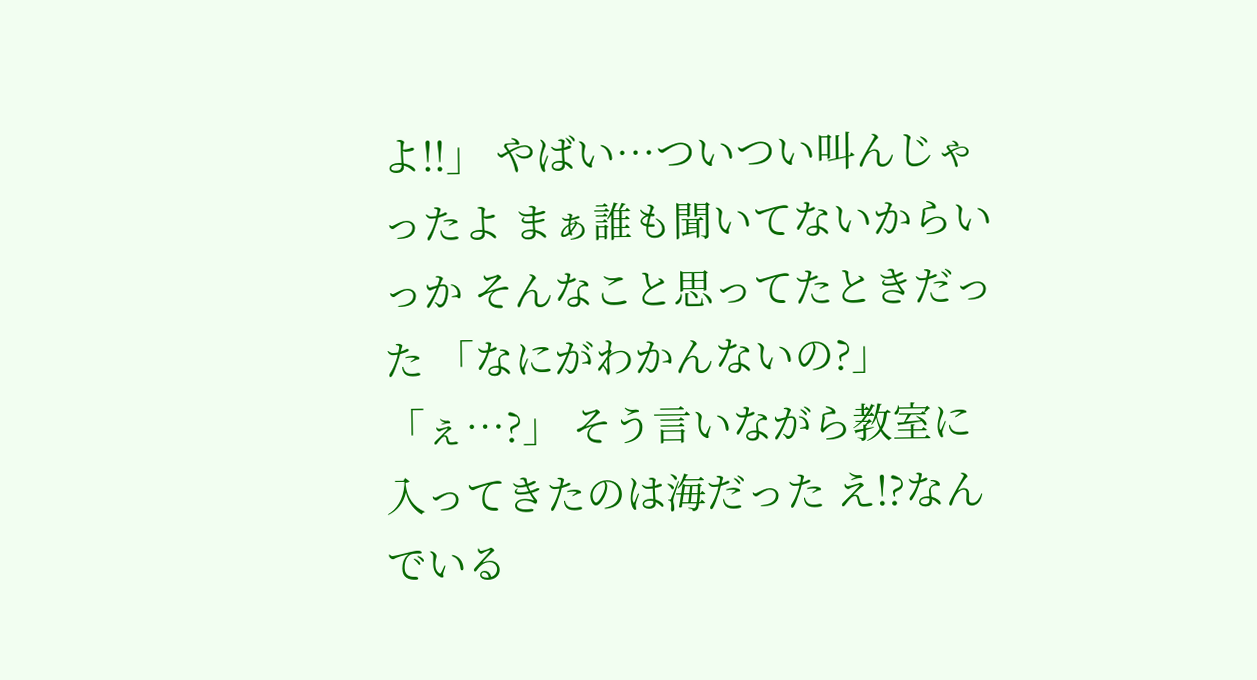よ!!」 やばい…ついつい叫んじゃったよ まぁ誰も聞いてないからいっか そんなこと思ってたときだった 「なにがわかんないの?」 「ぇ…?」 そう言いながら教室に入ってきたのは海だった え!?なんでいる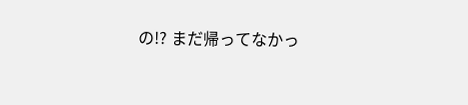の!? まだ帰ってなかっ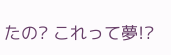たの? これって夢!?